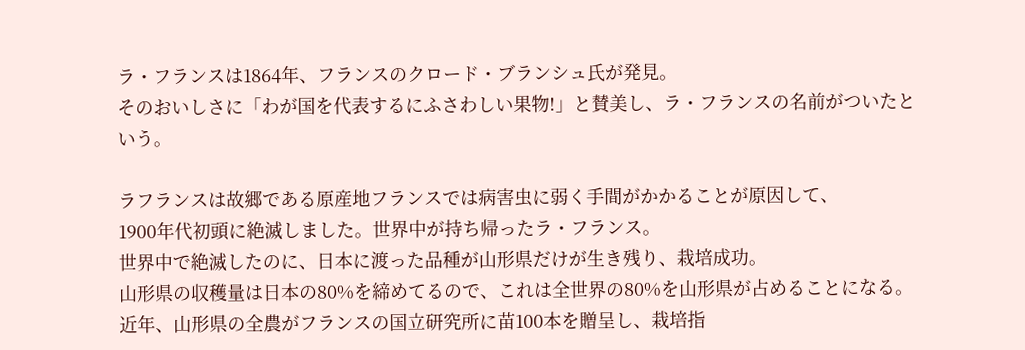ラ・フランスは1864年、フランスのクロード・ブランシュ氏が発見。
そのおいしさに「わが国を代表するにふさわしい果物!」と賛美し、ラ・フランスの名前がついたという。

ラフランスは故郷である原産地フランスでは病害虫に弱く手間がかかることが原因して、
1900年代初頭に絶滅しました。世界中が持ち帰ったラ・フランス。
世界中で絶滅したのに、日本に渡った品種が山形県だけが生き残り、栽培成功。
山形県の収穫量は日本の80%を締めてるので、これは全世界の80%を山形県が占めることになる。
近年、山形県の全農がフランスの国立研究所に苗100本を贈呈し、栽培指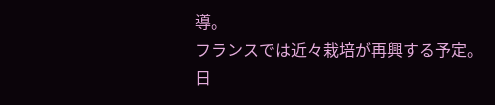導。
フランスでは近々栽培が再興する予定。
日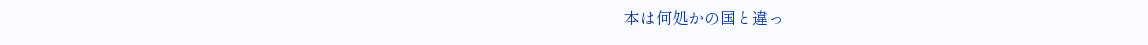本は何処かの国と違っ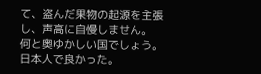て、盗んだ果物の起源を主張し、声高に自慢しません。
何と奥ゆかしい国でしょう。日本人で良かった。